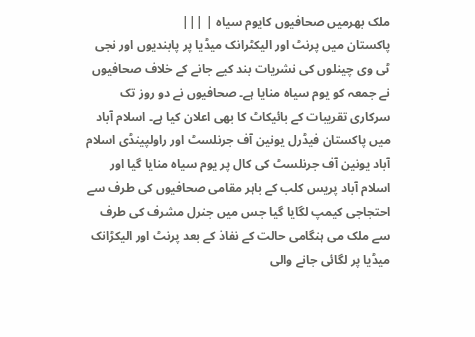ملک بھرمیں صحافیوں کایوم سیاہ | |||
پاکستان میں پرنٹ اور الیکٹرانک میڈیا پر پابندیوں اور نجی ٹی وی چینلوں کی نشریات بند کیے جانے کے خلاف صحافیوں نے جمعہ کو یوم سیاہ منایا ہے۔ صحافیوں نے دو روز تک سرکاری تقریبات کے بائیکاٹ کا بھی اعلان کیا ہے۔ اسلام آباد میں پاکستان فیڈرل یونین آف جرنلسٹ اور راولپینڈی اسلام آباد یونین آف جرنلسٹ کی کال پر یوم سیاہ منایا گیا اور اسلام آباد پریس کلب کے باہر مقامی صحافیوں کی طرف سے احتجاجی کیمپ لگایا گیا جس میں جنرل مشرف کی طرف سے ملک می ہنگامی حالت کے نفاذ کے بعد پرنٹ اور الیکڑانک میڈیا پر لگائی جانے والی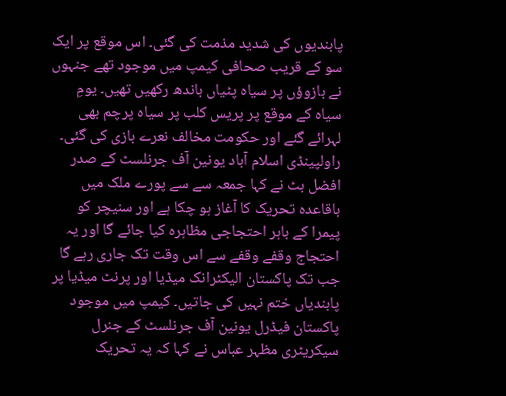پابندیوں کی شدید مذمت کی گئی۔ اس موقع پر ایک سو کے قریب صحافی کیمپ میں موجود تھے جنہوں نے بازوؤں پر سیاہ پٹیاں باندھ رکھیں تھیں۔ یومِ سیاہ کے موقع پر پریس کلب پر سیاہ پرچم بھی لہرائے گئے اور حکومت مخالف نعرے بازی کی گئی۔ راولپینڈی اسلام آباد یونین آف جرنلسٹ کے صدر افضل بٹ نے کہا جمعہ سے سے پورے ملک میں باقاعدہ تحریک کا آغاز ہو چکا ہے اور سنیچر کو پیمرا کے باہر احتجاجی مظاہرہ کیا جائے گا اور یہ احتجاج وقفے وقفے سے اس وقت تک جاری رہے گا جب تک پاکستان الیکٹرانک میڈیا اور پرنٹ میڈیا پر پابندیاں ختم نہیں کی جاتیں۔ کیمپ میں موجود پاکستان فیڈرل یونین آف جرنلسٹ کے جنرل سیکریٹری مظہر عباس نے کہا کہ یہ تحریک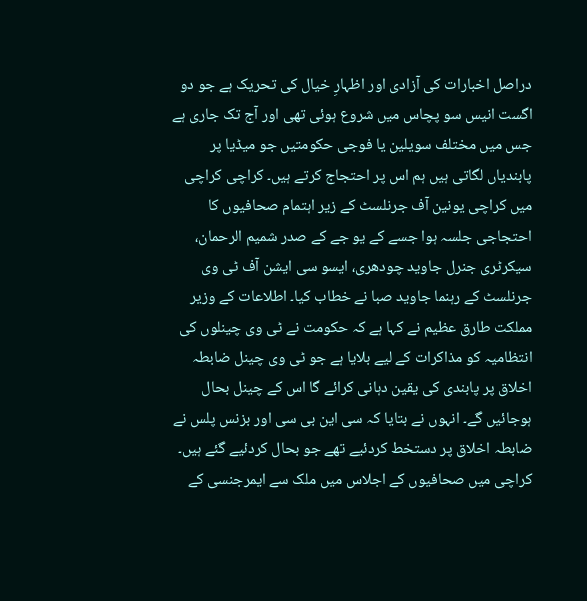دراصل اخبارات کی آزادی اور اظہارِ خیال کی تحریک ہے جو دو اگست انیس سو پچاس میں شروع ہوئی تھی اور آج تک جاری ہے جس میں مختلف سویلین یا فوجی حکومتیں جو میڈیا پر پابندیاں لگاتی ہیں ہم اس پر احتجاج کرتے ہیں۔ کراچی کراچی میں کراچی یونین آف جرنلسٹ کے زیر اہتمام صحافیوں کا احتجاجی جلسہ ہوا جسے کے یو جے کے صدر شمیم الرحمان، سیکرٹری جنرل جاوید چودھری، ایسو سی ایشن آف ٹی وی جرنلسٹ کے رہنما جاوید صبا نے خطاب کیا۔ اطلاعات کے وزیر مملکت طارق عظیم نے کہا ہے کہ حکومت نے ٹی وی چینلوں کی انتظامیہ کو مذاکرات کے لیے بلایا ہے جو ٹی وی چینل ضابطہ اخلاق پر پابندی کی یقین دہانی کرائے گا اس کے چینل بحال ہوجائیں گے۔ انہوں نے بتایا کہ سی این بی سی اور بزنس پلس نے ضابطہ اخلاق پر دستخط کردئیے تھے جو بحال کردئیے گئے ہیں۔ کراچی میں صحافیوں کے اجلاس میں ملک سے ایمرجنسی کے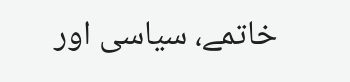خاتمے، سیاسی اور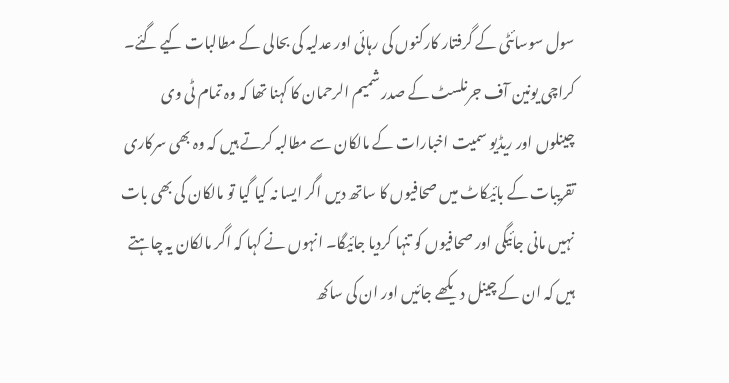سول سوسائٹی کے گرفتار کارکنوں کی رہائی اور عدلیہ کی بحالی کے مطالبات کیے گئے۔ کراچی یونین آف جرنلسٹ کے صدر شمیم الرحمان کا کہنا تھا کہ وہ تمام ٹی وی چینلوں اور ریڈیو سمیت اخبارات کے مالکان سے مطالبہ کرتے ہیں کہ وہ بھی سرکاری تقریبات کے بائیکاٹ میں صحافیوں کا ساتھ دیں اگر ایسا نہ کیا گیا تو مالکان کی بھی بات نہیں مانی جائیگی اور صحافیوں کو تنہا کردیا جائیگا۔ انہوں نے کہا کہ اگر مالکان یہ چاہتے ہیں کہ ان کے چینل دیکھے جائیں اور ان کی ساکھ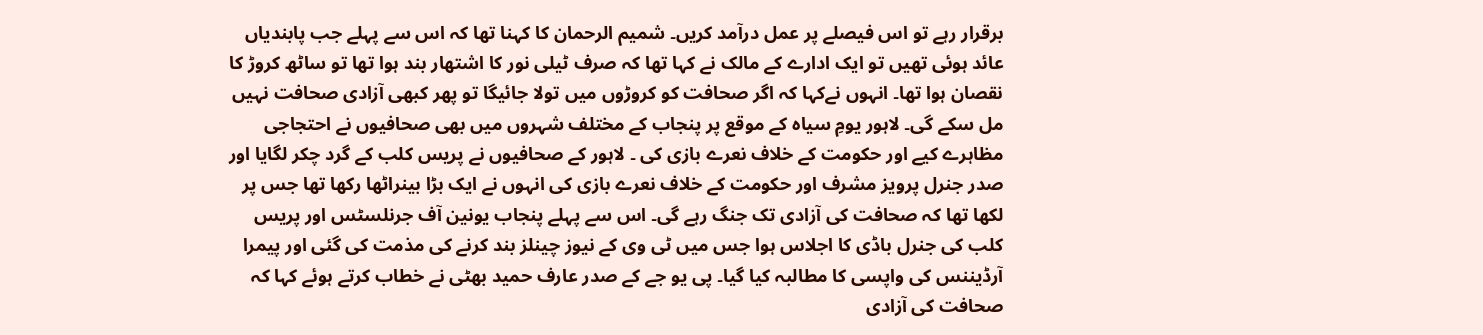برقرار رہے تو اس فیصلے پر عمل درآمد کریں۔ شمیم الرحمان کا کہنا تھا کہ اس سے پہلے جب پابندیاں عائد ہوئی تھیں تو ایک ادارے کے مالک نے کہا تھا کہ صرف ٹیلی نور کا اشتھار بند ہوا تھا تو ساٹھ کروڑ کا نقصان ہوا تھا۔ انہوں نےکہا کہ اگر صحافت کو کروڑوں میں تولا جائیگا تو پھر کبھی آزادی صحافت نہیں مل سکے گی۔ لاہور یومِ سیاہ کے موقع پر پنجاب کے مختلف شہروں میں بھی صحافیوں نے احتجاجی مظاہرے کیے اور حکومت کے خلاف نعرے بازی کی ۔ لاہور کے صحافیوں نے پریس کلب کے گرد چکر لگایا اور صدر جنرل پرویز مشرف اور حکومت کے خلاف نعرے بازی کی انہوں نے ایک بڑا بینراٹھا رکھا تھا جس پر لکھا تھا کہ صحافت کی آزادی تک جنگ رہے گی۔ اس سے پہلے پنجاب یونین آف جرنلسٹس اور پریس کلب کی جنرل باڈی کا اجلاس ہوا جس میں ٹی وی کے نیوز چینلز بند کرنے کی مذمت کی گئی اور پیمرا آرڈیننس کی واپسی کا مطالبہ کیا گیا۔ پی یو جے کے صدر عارف حمید بھٹی نے خطاب کرتے ہوئے کہا کہ صحافت کی آزادی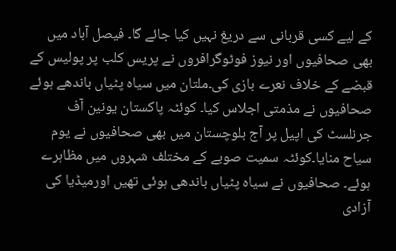کے لیے کسی قربانی سے دریغ نہیں کیا جائے گا۔ فیصل آباد میں بھی صحافیوں اور نیوز فوٹوگرافروں نے پریس کلب پر پولیس کے قبضے کے خلاف نعرے بازی کی۔ملتان میں سیاہ پٹیاں باندھے ہوئے صحافیوں نے مذمتی اجلاس کیا۔ کوئٹہ پاکستان یونین آف جرنلسٹ کی اپیل پر آج بلوچستان میں بھی صحافیوں نے یوم سیاح منایا۔کوئٹہ سمیت صوبے کے مختلف شہروں میں مظاہرے ہوئے۔ صحافیوں نے سیاہ پٹیاں باندھی ہوئی تھیں اورمیڈیا کی آزادی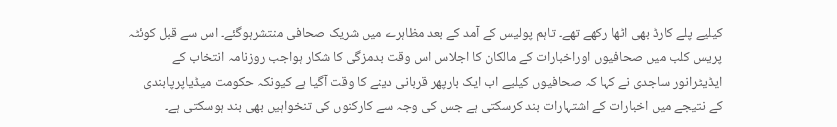کیلیے پلے کارڈ بھی اٹھا رکھے تھے۔ تاہم پولیس کے آمد کے بعد مظاہرے میں شریک صحافی منتشرہوگئے۔ اس سے قبل کوئٹہ پریس کلب میں صحافیوں اوراخبارات کے مالکان کا اجلاس اس وقت بدمزگی کا شکار ہواجب روزنامہ انتخاب کے ایڈیٹرانور ساجدی نے کہا کہ صحافیوں کیلیے اب ایک بارپھر قربانی دینے کا وقت آگیا ہے کیونکہ حکومت میڈیاپرپابندی کے نتیجے میں اخبارات کے اشتہارات بند کرسکتی ہے جس کی وجہ سے کارکنوں کی تنخواہیں بھی بند ہوسکتی ہے۔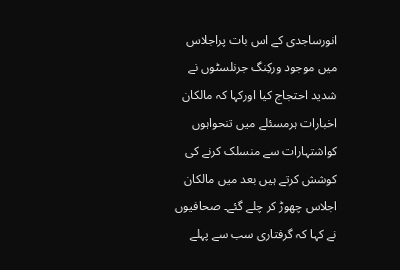انورساجدی کے اس بات پراجلاس میں موجود ورکِنگ جرنلسٹوں نے شدید احتجاج کیا اورکہا کہ مالکان اخبارات ہرمسئلے میں تنحواہوں کواشتہارات سے منسلک کرنے کی کوشش کرتے ہیں بعد میں مالکان اجلاس چھوڑ کر چلے گئے۔ صحافیوں نے کہا کہ گرفتاری سب سے پہلے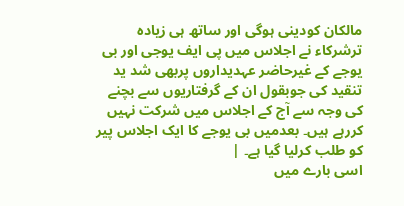مالکان کودینی ہوگی اور ساتھ ہی زیادہ ترشرکاء نے اجلاس میں پی ایف یوجی اور بی یوجے کے غیرحاضر عہدیداروں پربھی شد ید تنقید کی جوبقول ان کے گرفتاریوں سے بچنے کی وجہ سے آج کے اجلاس میں شرکت نہیں کررہے ہیں۔ بعدمیں بی یوجے کا ایک اجلاس پیر کو طلب کرلیا گیا ہے۔ |
اسی بارے میں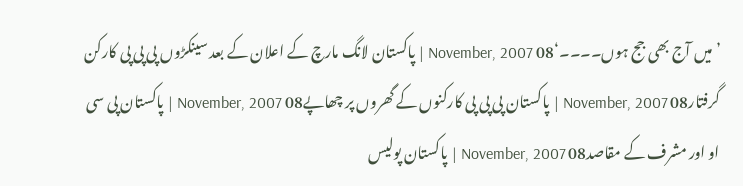’میں آج بھی جج ہوں۔۔۔۔‘08 November, 2007 | پاکستان لانگ مارچ کے اعلان کے بعد سینکڑوں پی پی پی کارکن گرفتار08 November, 2007 | پاکستان پی پی پی کارکنوں کے گھروں پر چھاپے08 November, 2007 | پاکستان پی سی او اور مشرف کے مقاصد08 November, 2007 | پاکستان پولیس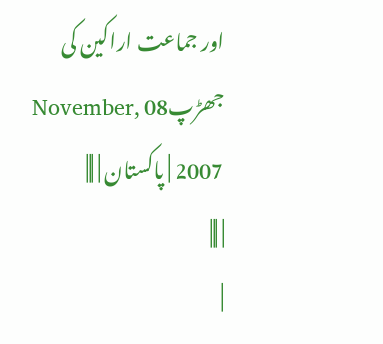اور جماعت اراکین کی جھڑپ08 November, 2007 | پاکستان | |||
| |||
|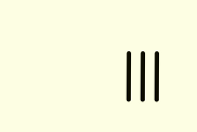|||